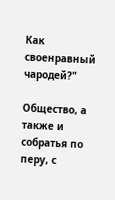Как своенравный чародей?"

Общество, а также и собратья по перу, с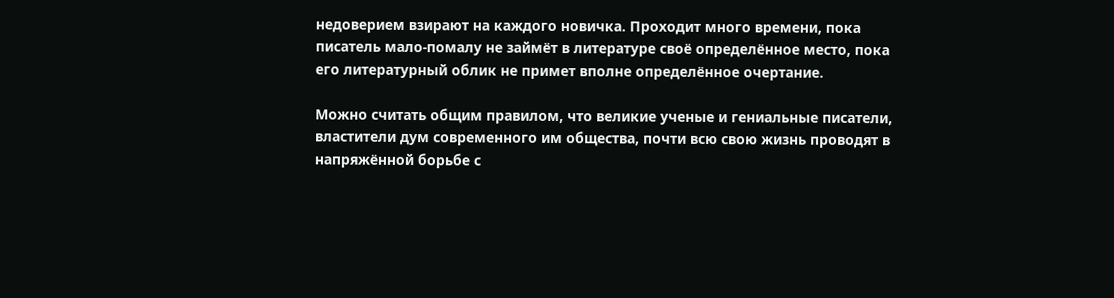недоверием взирают на каждого новичка. Проходит много времени, пока писатель мало-помалу не займёт в литературе своё определённое место, пока его литературный облик не примет вполне определённое очертание.

Можно считать общим правилом, что великие ученые и гениальные писатели, властители дум современного им общества, почти всю свою жизнь проводят в напряжённой борьбе с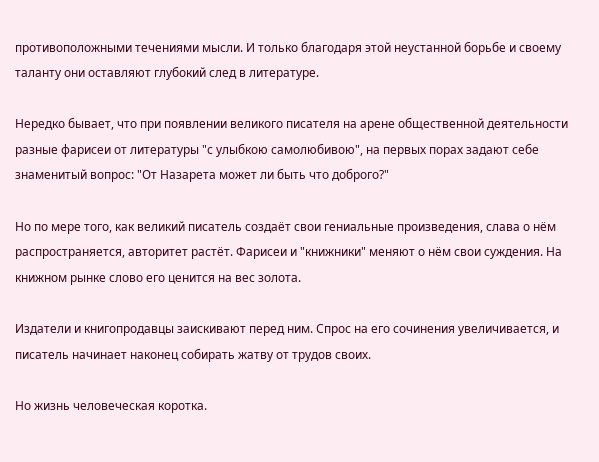противоположными течениями мысли. И только благодаря этой неустанной борьбе и своему таланту они оставляют глубокий след в литературе.

Нередко бывает, что при появлении великого писателя на арене общественной деятельности разные фарисеи от литературы "с улыбкою самолюбивою", на первых порах задают себе знаменитый вопрос: "От Назарета может ли быть что доброго?"

Но по мере того, как великий писатель создаёт свои гениальные произведения, слава о нём распространяется, авторитет растёт. Фарисеи и "книжники" меняют о нём свои суждения. На книжном рынке слово его ценится на вес золота.

Издатели и книгопродавцы заискивают перед ним. Спрос на его сочинения увеличивается, и писатель начинает наконец собирать жатву от трудов своих.

Но жизнь человеческая коротка.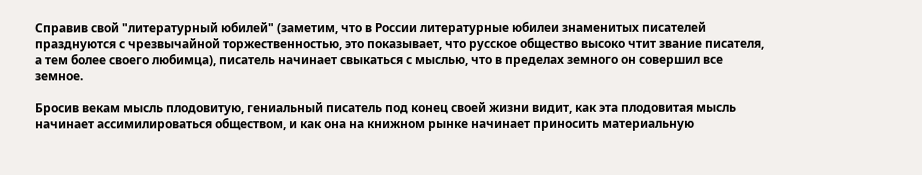Справив свой "литературный юбилей" (заметим, что в России литературные юбилеи знаменитых писателей празднуются с чрезвычайной торжественностью, это показывает, что русское общество высоко чтит звание писателя, а тем более своего любимца), писатель начинает свыкаться с мыслью, что в пределах земного он совершил все земное.

Бросив векам мысль плодовитую, гениальный писатель под конец своей жизни видит, как эта плодовитая мысль начинает ассимилироваться обществом, и как она на книжном рынке начинает приносить материальную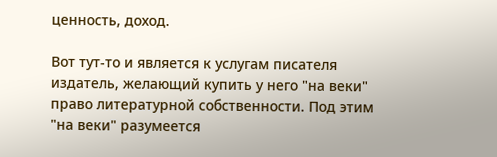ценность, доход.

Вот тут-то и является к услугам писателя издатель, желающий купить у него "на веки" право литературной собственности. Под этим "на веки" разумеется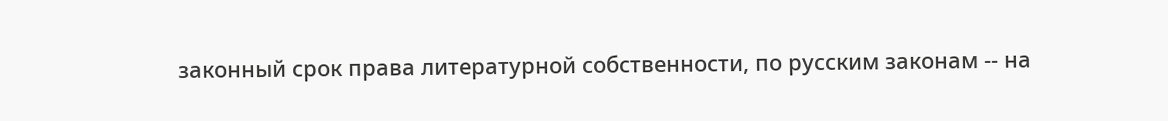законный срок права литературной собственности, по русским законам -- на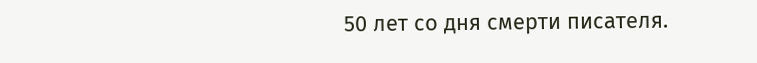50 лет со дня смерти писателя.